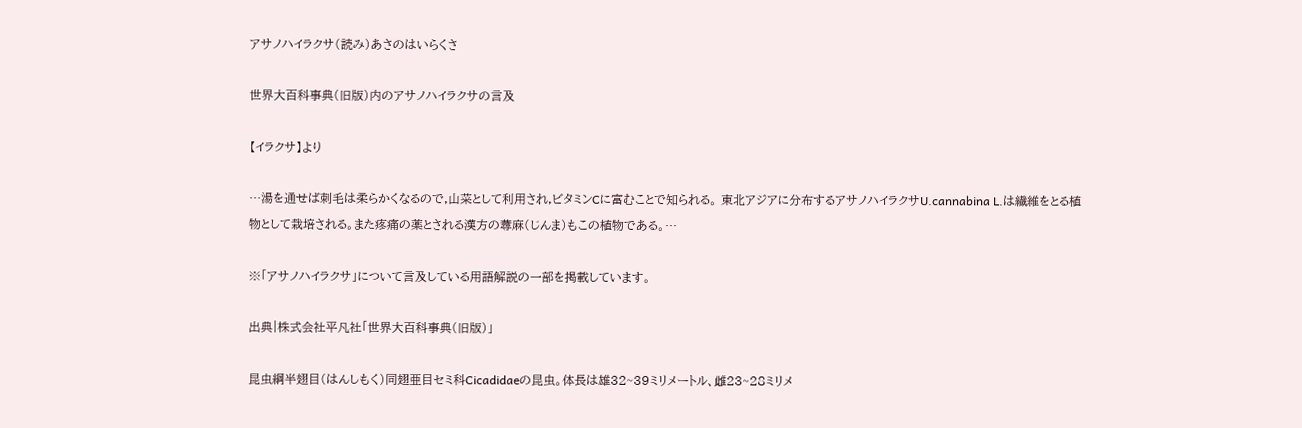アサノハイラクサ(読み)あさのはいらくさ

世界大百科事典(旧版)内のアサノハイラクサの言及

【イラクサ】より

…湯を通せば刺毛は柔らかくなるので,山菜として利用され,ビタミンCに富むことで知られる。 東北アジアに分布するアサノハイラクサU.cannabina L.は繊維をとる植物として栽培される。また疼痛の薬とされる漢方の蕁麻(じんま)もこの植物である。…

※「アサノハイラクサ」について言及している用語解説の一部を掲載しています。

出典|株式会社平凡社「世界大百科事典(旧版)」

昆虫綱半翅目(はんしもく)同翅亜目セミ科Cicadidaeの昆虫。体長は雄32~39ミリメートル、雌23~28ミリメ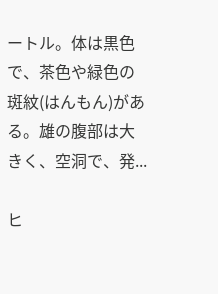ートル。体は黒色で、茶色や緑色の斑紋(はんもん)がある。雄の腹部は大きく、空洞で、発...

ヒ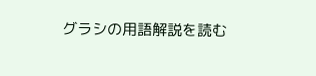グラシの用語解説を読む